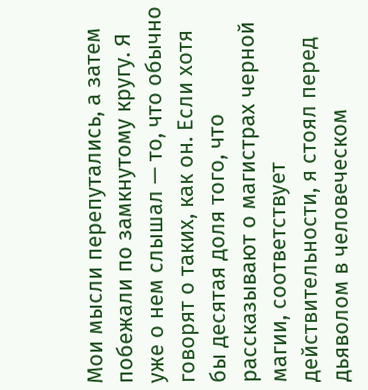Мои мысли перепутались, а затем побежали по замкнутому кругу. Я уже о нем слышал — то, что обычно говорят о таких, как он. Если хотя бы десятая доля того, что рассказывают о магистрах черной магии, соответствует действительности, я стоял перед дьяволом в человеческом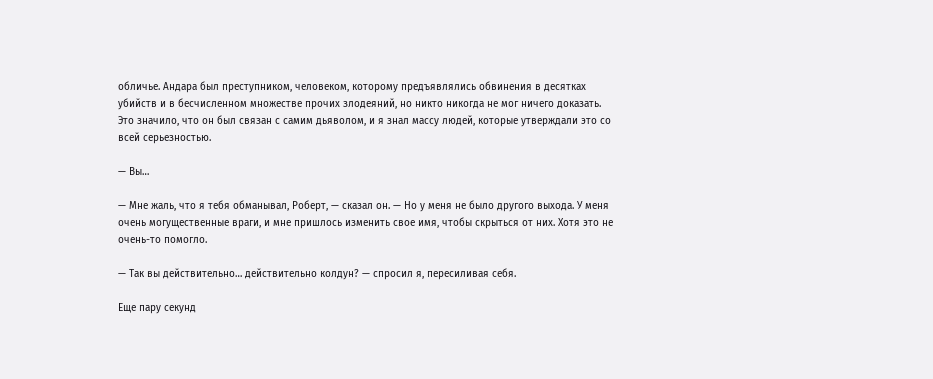обличье. Андара был преступником, человеком, которому предъявлялись обвинения в десятках убийств и в бесчисленном множестве прочих злодеяний, но никто никогда не мог ничего доказать. Это значило, что он был связан с самим дьяволом, и я знал массу людей, которые утверждали это со всей серьезностью.

— Вы…

— Мне жаль, что я тебя обманывал, Роберт, — сказал он. — Но у меня не было другого выхода. У меня очень могущественные враги, и мне пришлось изменить свое имя, чтобы скрыться от них. Хотя это не очень-то помогло.

— Так вы действительно… действительно колдун? — спросил я, пересиливая себя.

Еще пару секунд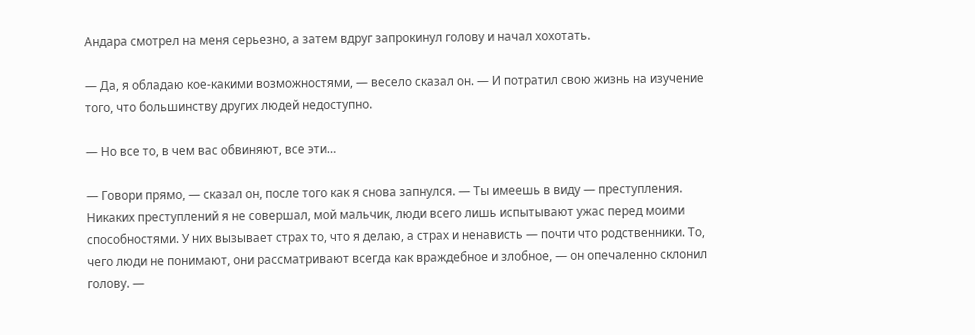Андара смотрел на меня серьезно, а затем вдруг запрокинул голову и начал хохотать.

— Да, я обладаю кое-какими возможностями, — весело сказал он. — И потратил свою жизнь на изучение того, что большинству других людей недоступно.

— Но все то, в чем вас обвиняют, все эти…

— Говори прямо, — сказал он, после того как я снова запнулся. — Ты имеешь в виду — преступления. Никаких преступлений я не совершал, мой мальчик, люди всего лишь испытывают ужас перед моими способностями. У них вызывает страх то, что я делаю, а страх и ненависть — почти что родственники. То, чего люди не понимают, они рассматривают всегда как враждебное и злобное, — он опечаленно склонил голову. —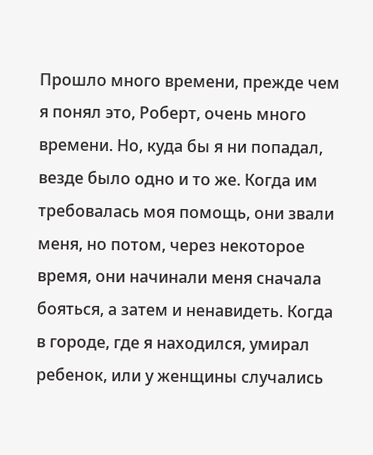Прошло много времени, прежде чем я понял это, Роберт, очень много времени. Но, куда бы я ни попадал, везде было одно и то же. Когда им требовалась моя помощь, они звали меня, но потом, через некоторое время, они начинали меня сначала бояться, а затем и ненавидеть. Когда в городе, где я находился, умирал ребенок, или у женщины случались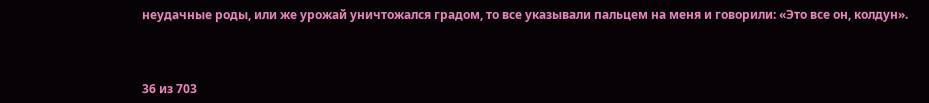неудачные роды, или же урожай уничтожался градом, то все указывали пальцем на меня и говорили: «Это все он, колдун».



36 из 703